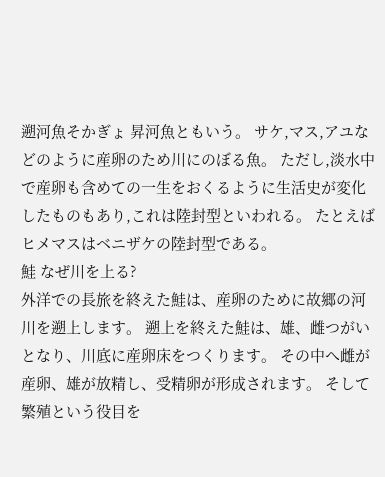遡河魚そかぎょ 昇河魚ともいう。 サケ,マス,アユなどのように産卵のため川にのぼる魚。 ただし,淡水中で産卵も含めての一生をおくるように生活史が変化したものもあり,これは陸封型といわれる。 たとえばヒメマスはベニザケの陸封型である。
鮭 なぜ川を上る?
外洋での長旅を終えた鮭は、産卵のために故郷の河川を遡上します。 遡上を終えた鮭は、雄、雌つがいとなり、川底に産卵床をつくります。 その中へ雌が産卵、雄が放精し、受精卵が形成されます。 そして繁殖という役目を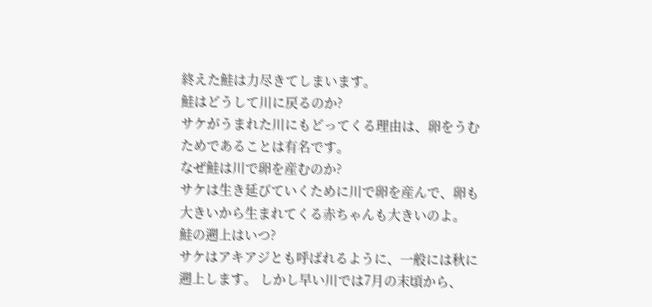終えた鮭は力尽きてしまいます。
鮭はどうして川に戻るのか?
サケがうまれた川にもどってくる理由は、卵をうむためであることは有名です。
なぜ鮭は川で卵を産むのか?
サケは生き延びていくために川で卵を産んで、卵も大きいから生まれてくる赤ちゃんも大きいのよ。
鮭の遡上はいつ?
サケはアキアジとも呼ばれるように、一般には秋に遡上します。 しかし早い川では7月の末頃から、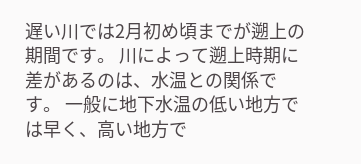遅い川では2月初め頃までが遡上の期間です。 川によって遡上時期に差があるのは、水温との関係です。 一般に地下水温の低い地方では早く、高い地方で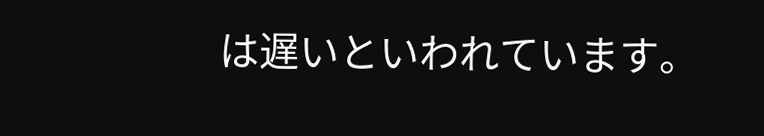は遅いといわれています。